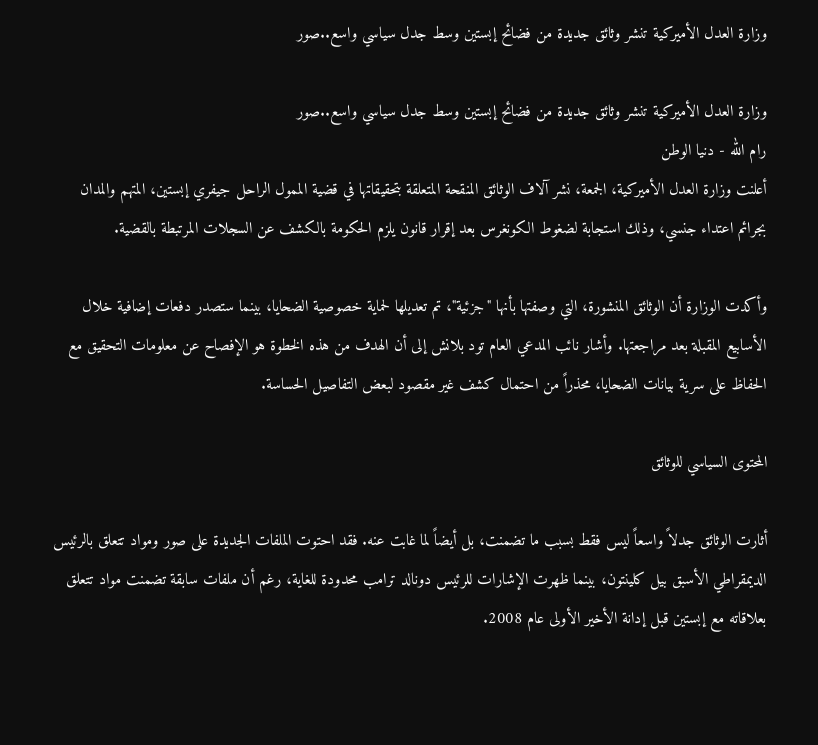وزارة العدل الأميركية تنشر وثائق جديدة من فضائح إبستين وسط جدل سياسي واسع..صور

وزارة العدل الأميركية تنشر وثائق جديدة من فضائح إبستين وسط جدل سياسي واسع..صور
رام الله - دنيا الوطن
أعلنت وزارة العدل الأميركية، الجمعة، نشر آلاف الوثائق المنقحة المتعلقة بتحقيقاتها في قضية الممول الراحل جيفري إبستين، المتهم والمدان بجرائم اعتداء جنسي، وذلك استجابة لضغوط الكونغرس بعد إقرار قانون يلزم الحكومة بالكشف عن السجلات المرتبطة بالقضية.

وأكدت الوزارة أن الوثائق المنشورة، التي وصفتها بأنها "جزئية"، تم تعديلها لحماية خصوصية الضحايا، بينما ستصدر دفعات إضافية خلال الأسابيع المقبلة بعد مراجعتها. وأشار نائب المدعي العام تود بلانش إلى أن الهدف من هذه الخطوة هو الإفصاح عن معلومات التحقيق مع الحفاظ على سرية بيانات الضحايا، محذراً من احتمال كشف غير مقصود لبعض التفاصيل الحساسة.

المحتوى السياسي للوثائق

أثارت الوثائق جدلاً واسعاً ليس فقط بسبب ما تضمنت، بل أيضاً لما غابت عنه. فقد احتوت الملفات الجديدة على صور ومواد تتعلق بالرئيس الديمقراطي الأسبق بيل كلينتون، بينما ظهرت الإشارات للرئيس دونالد ترامب محدودة للغاية، رغم أن ملفات سابقة تضمنت مواد تتعلق بعلاقاته مع إبستين قبل إدانة الأخير الأولى عام 2008.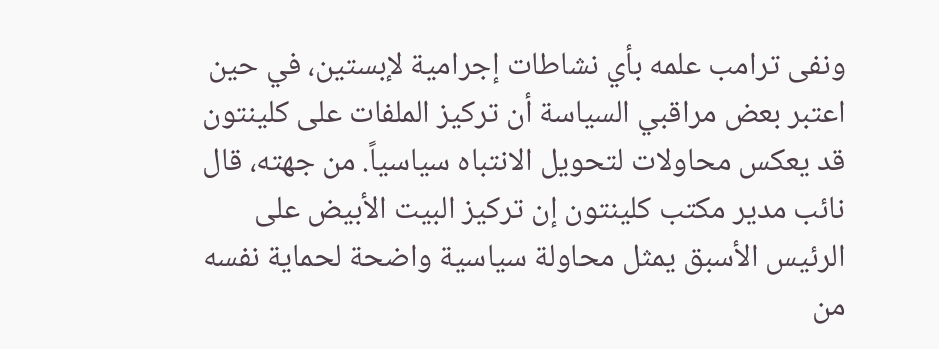ونفى ترامب علمه بأي نشاطات إجرامية لإبستين، في حين اعتبر بعض مراقبي السياسة أن تركيز الملفات على كلينتون قد يعكس محاولات لتحويل الانتباه سياسياً. من جهته، قال نائب مدير مكتب كلينتون إن تركيز البيت الأبيض على الرئيس الأسبق يمثل محاولة سياسية واضحة لحماية نفسه من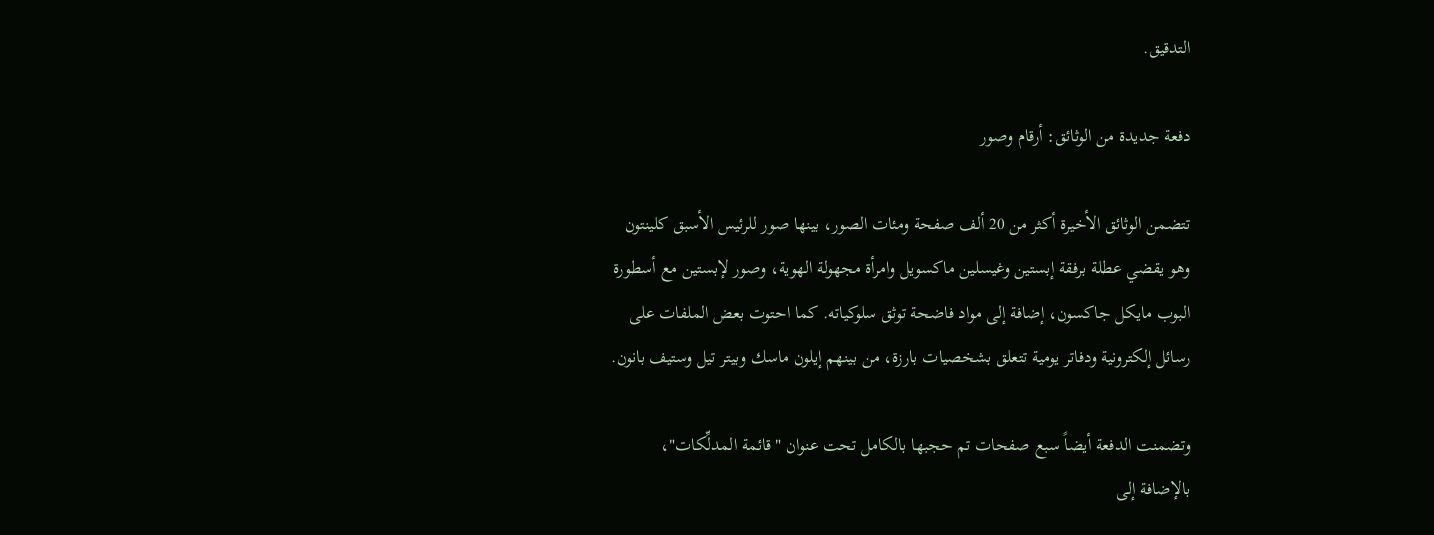التدقيق.

دفعة جديدة من الوثائق: أرقام وصور

تتضمن الوثائق الأخيرة أكثر من 20 ألف صفحة ومئات الصور، بينها صور للرئيس الأسبق كلينتون وهو يقضي عطلة برفقة إبستين وغيسلين ماكسويل وامرأة مجهولة الهوية، وصور لإبستين مع أسطورة البوب مايكل جاكسون، إضافة إلى مواد فاضحة توثق سلوكياته. كما احتوت بعض الملفات على رسائل إلكترونية ودفاتر يومية تتعلق بشخصيات بارزة، من بينهم إيلون ماسك وبيتر تيل وستيف بانون.

وتضمنت الدفعة أيضاً سبع صفحات تم حجبها بالكامل تحت عنوان "قائمة المدلِّكات"، بالإضافة إلى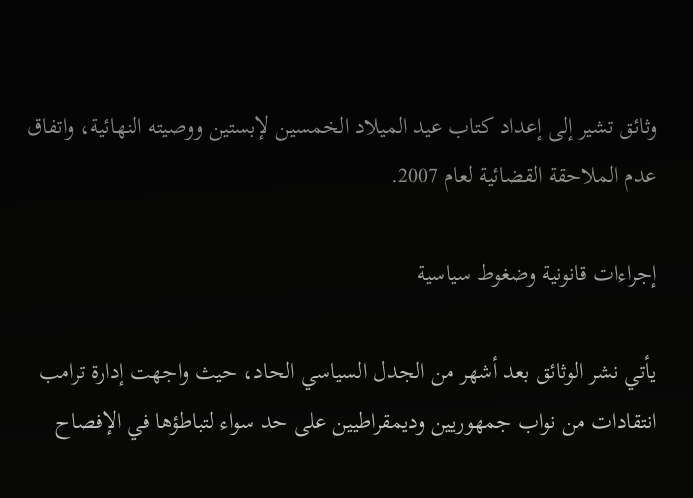وثائق تشير إلى إعداد كتاب عيد الميلاد الخمسين لإبستين ووصيته النهائية، واتفاق عدم الملاحقة القضائية لعام 2007.

إجراءات قانونية وضغوط سياسية

يأتي نشر الوثائق بعد أشهر من الجدل السياسي الحاد، حيث واجهت إدارة ترامب انتقادات من نواب جمهوريين وديمقراطيين على حد سواء لتباطؤها في الإفصاح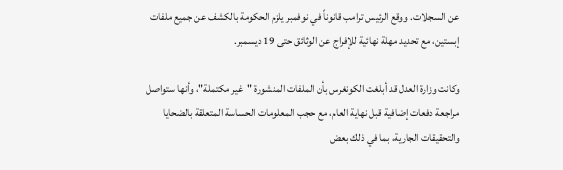عن السجلات. ووقع الرئيس ترامب قانوناً في نوفمبر يلزم الحكومة بالكشف عن جميع ملفات إبستين، مع تحديد مهلة نهائية للإفراج عن الوثائق حتى 19 ديسمبر.

وكانت وزارة العدل قد أبلغت الكونغرس بأن الملفات المنشورة "غير مكتملة"، وأنها ستواصل مراجعة دفعات إضافية قبل نهاية العام، مع حجب المعلومات الحساسة المتعلقة بالضحايا والتحقيقات الجارية، بما في ذلك بعض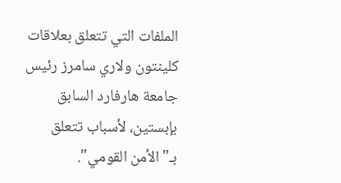الملفات التي تتعلق بعلاقات كلينتون ولاري سامرز رئيس جامعة هارفارد السابق بإبستين، لأسباب تتعلق بـ"الأمن القومي".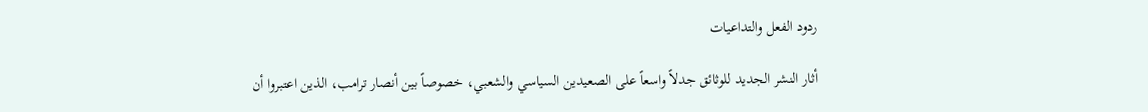ردود الفعل والتداعيات

أثار النشر الجديد للوثائق جدلاً واسعاً على الصعيدين السياسي والشعبي، خصوصاً بين أنصار ترامب، الذين اعتبروا أن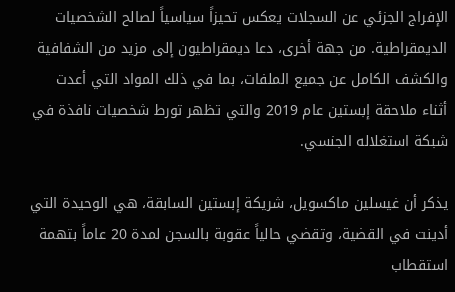الإفراج الجزئي عن السجلات يعكس تحيزاً سياسياً لصالح الشخصيات الديمقراطية. من جهة أخرى، دعا ديمقراطيون إلى مزيد من الشفافية والكشف الكامل عن جميع الملفات، بما في ذلك المواد التي أعدت أثناء ملاحقة إبستين عام 2019 والتي تظهر تورط شخصيات نافذة في شبكة استغلاله الجنسي.

يذكر أن غيسلين ماكسويل، شريكة إبستين السابقة، هي الوحيدة التي أدينت في القضية، وتقضي حالياً عقوبة بالسجن لمدة 20 عاماً بتهمة استقطاب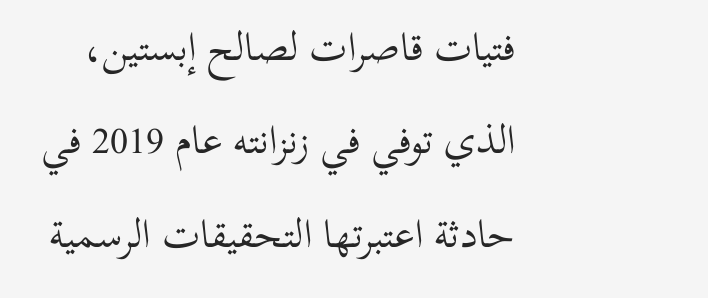فتيات قاصرات لصالح إبستين، الذي توفي في زنزانته عام 2019 في حادثة اعتبرتها التحقيقات الرسمية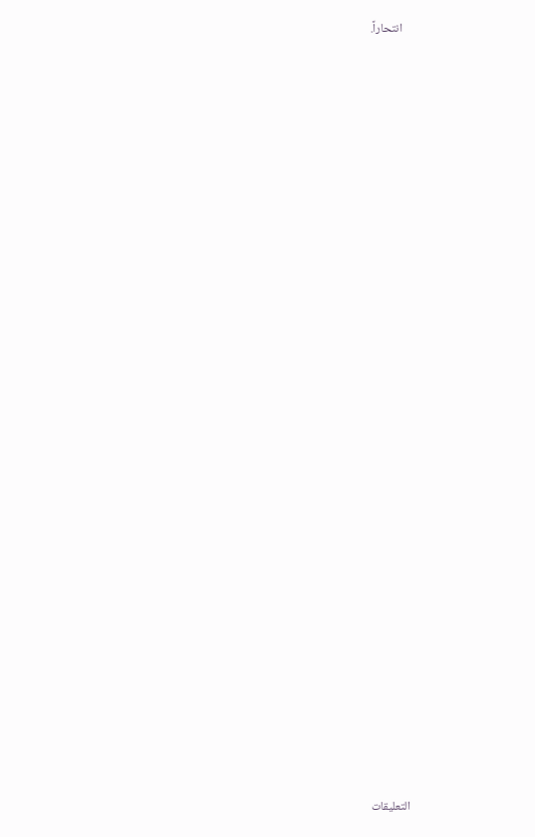انتحاراً.



























التعليقات